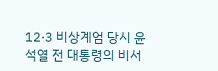12·3 비상계엄 당시 윤석열 전 대통령의 비서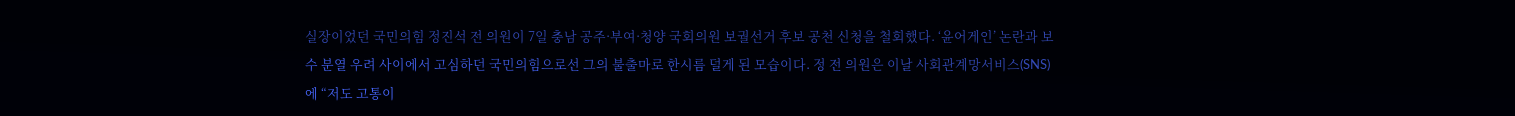실장이었던 국민의힘 정진석 전 의원이 7일 충남 공주·부여·청양 국회의원 보궐선거 후보 공천 신청을 철회했다. ‘윤어게인’ 논란과 보수 분열 우려 사이에서 고심하던 국민의힘으로선 그의 불출마로 한시름 덜게 된 모습이다. 정 전 의원은 이날 사회관계망서비스(SNS)에 “저도 고통이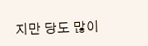지만 당도 많이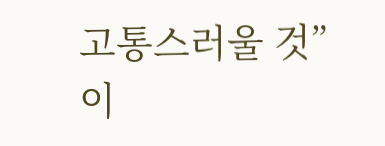고통스러울 것”이